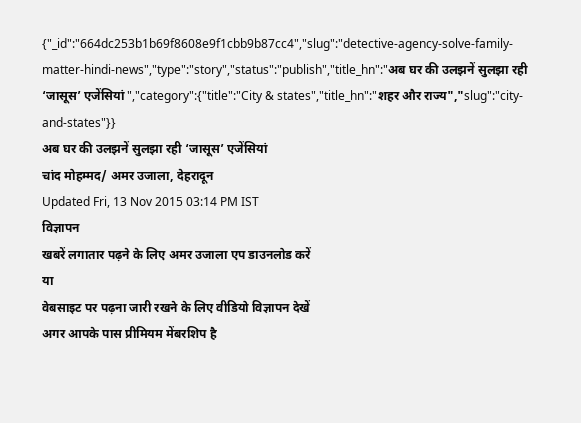{"_id":"664dc253b1b69f8608e9f1cbb9b87cc4","slug":"detective-agency-solve-family-matter-hindi-news","type":"story","status":"publish","title_hn":"अब घर की उलझनें सुलझा रही ‘जासूस’ एजेंसियां ","category":{"title":"City & states","title_hn":"शहर और राज्य","slug":"city-and-states"}}
अब घर की उलझनें सुलझा रही ‘जासूस’ एजेंसियां
चांद मोहम्मद/ अमर उजाला, देहरादून
Updated Fri, 13 Nov 2015 03:14 PM IST
विज्ञापन
खबरें लगातार पढ़ने के लिए अमर उजाला एप डाउनलोड करें
या
वेबसाइट पर पढ़ना जारी रखने के लिए वीडियो विज्ञापन देखें
अगर आपके पास प्रीमियम मेंबरशिप है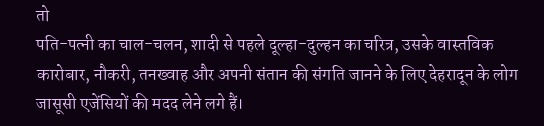तो
पति-पत्नी का चाल-चलन, शादी से पहले दूल्हा-दुल्हन का चरित्र, उसके वास्तविक कारोबार, नौकरी, तनख्वाह और अपनी संतान की संगति जानने के लिए देहरादून के लोग जासूसी एजेंसियों की मदद लेने लगे हैं।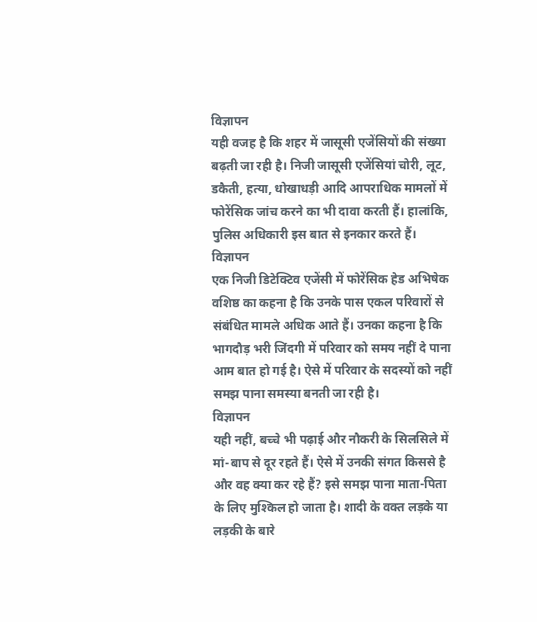विज्ञापन
यही वजह है कि शहर में जासूसी एजेंसियों की संख्या बढ़ती जा रही है। निजी जासूसी एजेंसियां चोरी, लूट, डकैती, हत्या, धोखाधड़ी आदि आपराधिक मामलों में फोरेंसिक जांच करने का भी दावा करती हैं। हालांकि, पुलिस अधिकारी इस बात से इनकार करते हैं।
विज्ञापन
एक निजी डिटेक्टिव एजेंसी में फोरेंसिक हेड अभिषेक वशिष्ठ का कहना है कि उनके पास एकल परिवारों से संबंधित मामले अधिक आते हैं। उनका कहना है कि भागदौड़ भरी जिंदगी में परिवार को समय नहीं दे पाना आम बात हो गई है। ऐसे में परिवार के सदस्यों को नहीं समझ पाना समस्या बनती जा रही है।
विज्ञापन
यही नहीं, बच्चे भी पढ़ाई और नौकरी के सिलसिले में मां-बाप से दूर रहते हैं। ऐसे में उनकी संगत किससे है और वह क्या कर रहे हैं? इसे समझ पाना माता-पिता के लिए मुश्किल हो जाता है। शादी के वक्त लड़के या लड़की के बारे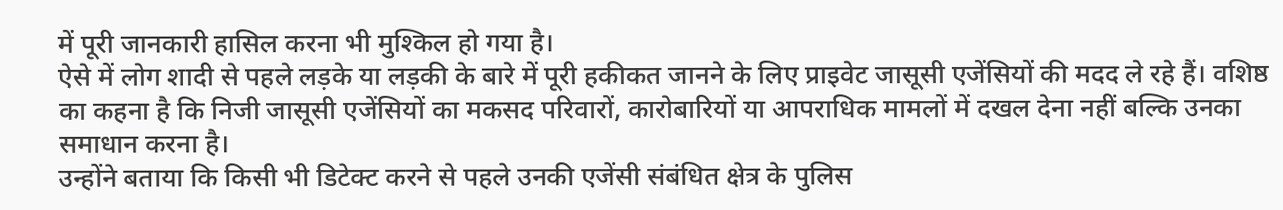में पूरी जानकारी हासिल करना भी मुश्किल हो गया है।
ऐसे में लोग शादी से पहले लड़के या लड़की के बारे में पूरी हकीकत जानने के लिए प्राइवेट जासूसी एजेंसियों की मदद ले रहे हैं। वशिष्ठ का कहना है कि निजी जासूसी एजेंसियों का मकसद परिवारों, कारोबारियों या आपराधिक मामलों में दखल देना नहीं बल्कि उनका समाधान करना है।
उन्होंने बताया कि किसी भी डिटेक्ट करने से पहले उनकी एजेंसी संबंधित क्षेत्र के पुलिस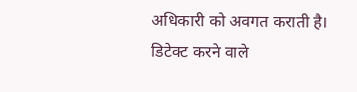अधिकारी को अवगत कराती है। डिटेक्ट करने वाले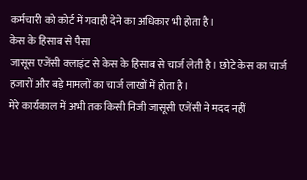कर्मचारी को कोर्ट में गवाही देने का अधिकार भी होता है।
केस के हिसाब से पैसा
जासूस एजेंसी क्लाइंट से केस के हिसाब से चार्ज लेती है। छोटे केस का चार्ज हजारों और बड़े मामलों का चार्ज लाखों में होता है।
मेरे कार्यकाल में अभी तक किसी निजी जासूसी एजेंसी ने मदद नहीं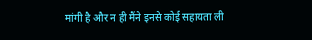मांगी है और न ही मैंने इनसे कोई सहायता ली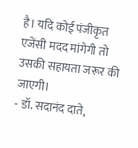है। यदि कोई पंजीकृत एजेंसी मदद मांगेगी तो उसकी सहायता जरूर की जाएगी।
- डॉ. सदानंद दाते,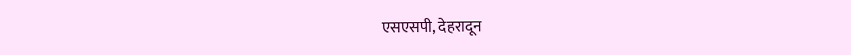एसएसपी, देहरादून